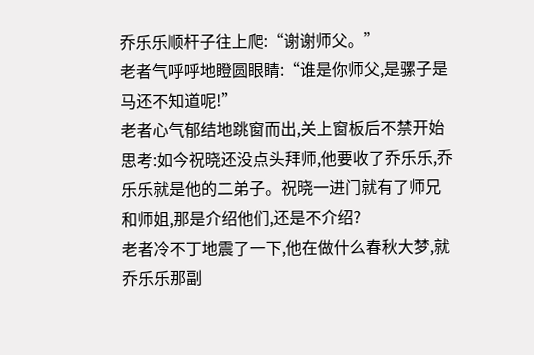乔乐乐顺杆子往上爬:“谢谢师父。”
老者气呼呼地瞪圆眼睛:“谁是你师父,是骡子是马还不知道呢!”
老者心气郁结地跳窗而出,关上窗板后不禁开始思考:如今祝晓还没点头拜师,他要收了乔乐乐,乔乐乐就是他的二弟子。祝晓一进门就有了师兄和师姐,那是介绍他们,还是不介绍?
老者冷不丁地震了一下,他在做什么春秋大梦,就乔乐乐那副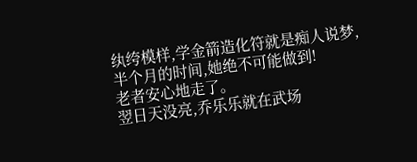纨绔模样,学金箭造化符就是痴人说梦,半个月的时间,她绝不可能做到!
老者安心地走了。
翌日天没亮,乔乐乐就在武场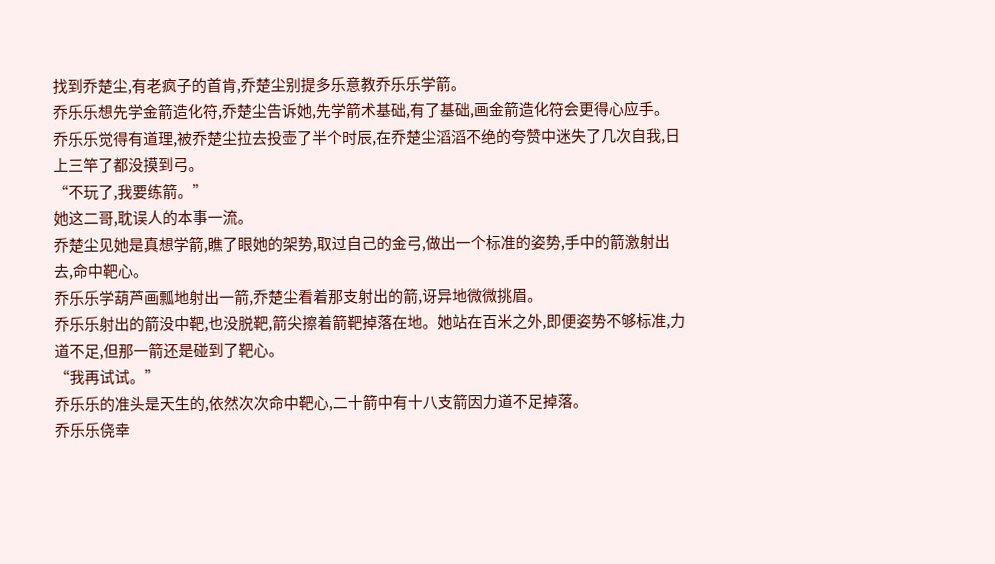找到乔楚尘,有老疯子的首肯,乔楚尘别提多乐意教乔乐乐学箭。
乔乐乐想先学金箭造化符,乔楚尘告诉她,先学箭术基础,有了基础,画金箭造化符会更得心应手。
乔乐乐觉得有道理,被乔楚尘拉去投壶了半个时辰,在乔楚尘滔滔不绝的夸赞中迷失了几次自我,日上三竿了都没摸到弓。
“不玩了,我要练箭。”
她这二哥,耽误人的本事一流。
乔楚尘见她是真想学箭,瞧了眼她的架势,取过自己的金弓,做出一个标准的姿势,手中的箭激射出去,命中靶心。
乔乐乐学葫芦画瓢地射出一箭,乔楚尘看着那支射出的箭,讶异地微微挑眉。
乔乐乐射出的箭没中靶,也没脱靶,箭尖擦着箭靶掉落在地。她站在百米之外,即便姿势不够标准,力道不足,但那一箭还是碰到了靶心。
“我再试试。”
乔乐乐的准头是天生的,依然次次命中靶心,二十箭中有十八支箭因力道不足掉落。
乔乐乐侥幸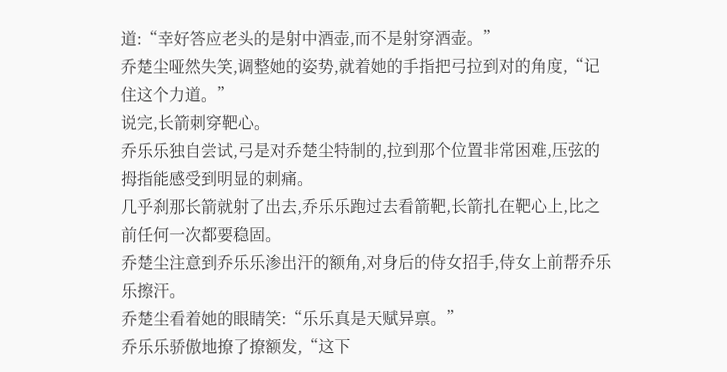道:“幸好答应老头的是射中酒壶,而不是射穿酒壶。”
乔楚尘哑然失笑,调整她的姿势,就着她的手指把弓拉到对的角度,“记住这个力道。”
说完,长箭刺穿靶心。
乔乐乐独自尝试,弓是对乔楚尘特制的,拉到那个位置非常困难,压弦的拇指能感受到明显的刺痛。
几乎刹那长箭就射了出去,乔乐乐跑过去看箭靶,长箭扎在靶心上,比之前任何一次都要稳固。
乔楚尘注意到乔乐乐渗出汗的额角,对身后的侍女招手,侍女上前帮乔乐乐擦汗。
乔楚尘看着她的眼睛笑:“乐乐真是天赋异禀。”
乔乐乐骄傲地撩了撩额发,“这下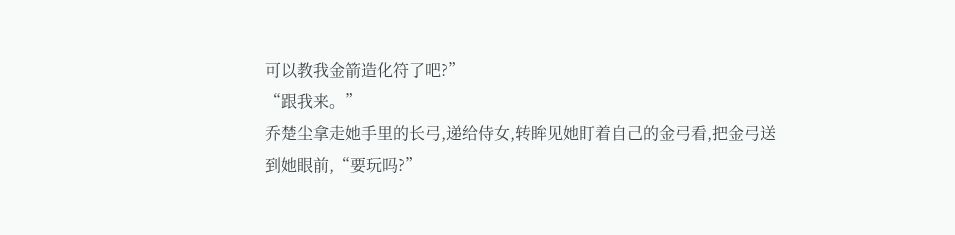可以教我金箭造化符了吧?”
“跟我来。”
乔楚尘拿走她手里的长弓,递给侍女,转眸见她盯着自己的金弓看,把金弓送到她眼前,“要玩吗?”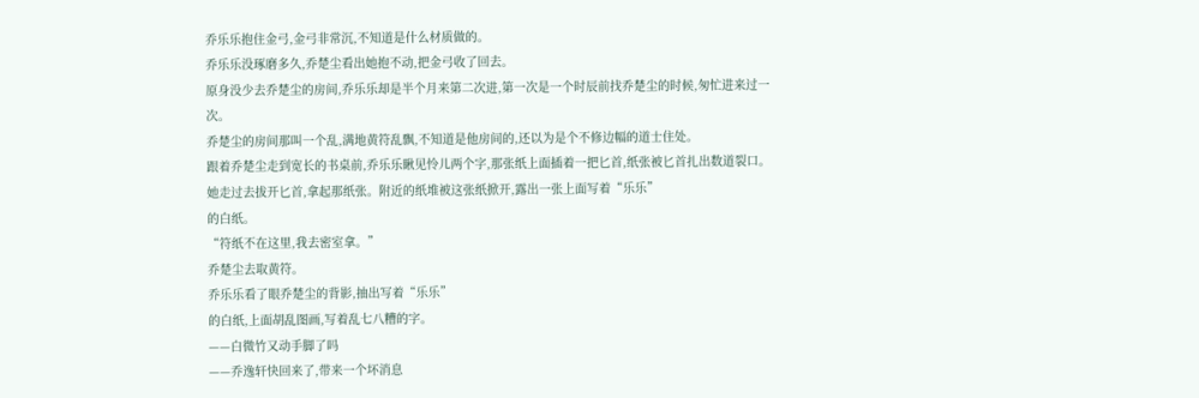乔乐乐抱住金弓,金弓非常沉,不知道是什么材质做的。
乔乐乐没琢磨多久,乔楚尘看出她抱不动,把金弓收了回去。
原身没少去乔楚尘的房间,乔乐乐却是半个月来第二次进,第一次是一个时辰前找乔楚尘的时候,匆忙进来过一次。
乔楚尘的房间那叫一个乱,满地黄符乱飘,不知道是他房间的,还以为是个不修边幅的道士住处。
跟着乔楚尘走到宽长的书桌前,乔乐乐瞅见怜儿两个字,那张纸上面插着一把匕首,纸张被匕首扎出数道裂口。
她走过去拔开匕首,拿起那纸张。附近的纸堆被这张纸掀开,露出一张上面写着“乐乐”
的白纸。
“符纸不在这里,我去密室拿。”
乔楚尘去取黄符。
乔乐乐看了眼乔楚尘的背影,抽出写着“乐乐”
的白纸,上面胡乱图画,写着乱七八糟的字。
——白微竹又动手脚了吗
——乔逸轩快回来了,带来一个坏消息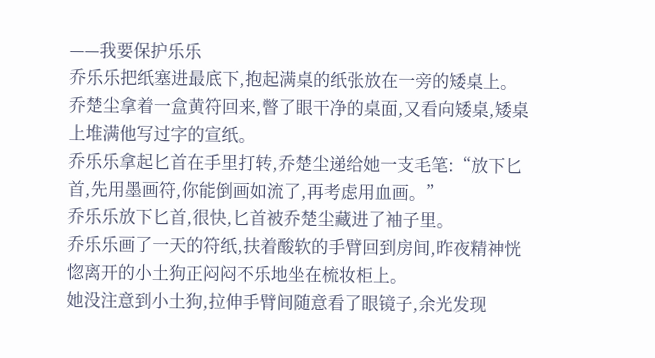——我要保护乐乐
乔乐乐把纸塞进最底下,抱起满桌的纸张放在一旁的矮桌上。
乔楚尘拿着一盒黄符回来,瞥了眼干净的桌面,又看向矮桌,矮桌上堆满他写过字的宣纸。
乔乐乐拿起匕首在手里打转,乔楚尘递给她一支毛笔:“放下匕首,先用墨画符,你能倒画如流了,再考虑用血画。”
乔乐乐放下匕首,很快,匕首被乔楚尘藏进了袖子里。
乔乐乐画了一天的符纸,扶着酸软的手臂回到房间,昨夜精神恍惚离开的小土狗正闷闷不乐地坐在梳妆柜上。
她没注意到小土狗,拉伸手臂间随意看了眼镜子,余光发现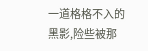一道格格不入的黑影,险些被那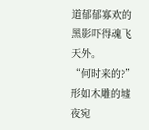道郁郁寡欢的黑影吓得魂飞天外。
“何时来的?”
形如木雕的墟夜宛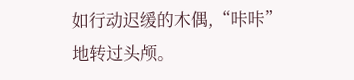如行动迟缓的木偶,“咔咔”
地转过头颅。